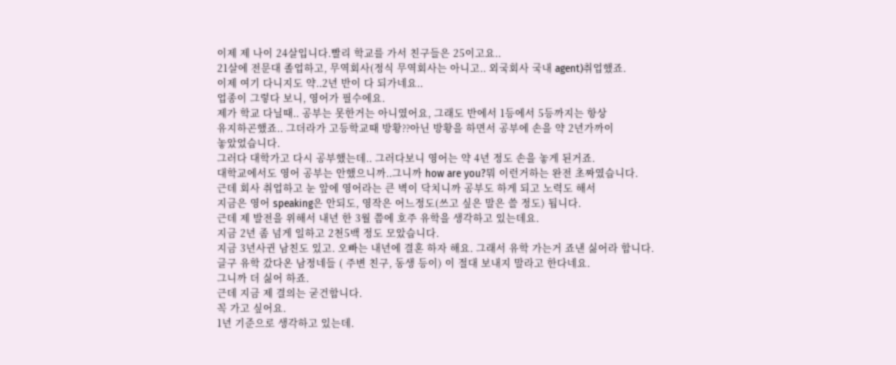이제 제 나이 24살입니다.빨리 학교를 가서 친구들은 25이고요..
21살에 전문대 졸업하고, 무역회사(정식 무역회사는 아니고.. 외국회사 국내 agent)취업했죠.
이제 여기 다니지도 약..2년 반이 다 되가네요..
업종이 그렇다 보니, 영어가 필수에요.
제가 학교 다닐때.. 공부는 못한거는 아니였어요, 그래도 반에서 1등에서 5등까지는 항상
유지하곤했죠.. 그더라가 고등학교때 방황??아닌 방황을 하면서 공부에 손을 약 2년가까이
놓았었습니다.
그러다 대학가고 다시 공부했는데.. 그러다보니 영어는 약 4년 정도 손을 놓게 된거죠.
대학교에서도 영어 공부는 안했으니까..그니까 how are you?뭐 이런거하는 완전 초짜였습니다.
근데 회사 취업하고 눈 앞에 영어라는 큰 벽이 닥치니까 공부도 하게 되고 노력도 해서
지금은 영어 speaking은 안되도, 영작은 어느정도(쓰고 싶은 말은 쓸 정도) 됩니다.
근데 제 발전을 위해서 내년 한 3월 쯤에 호주 유학을 생각하고 있는데요.
지금 2년 좀 넘게 일하고 2천5백 정도 모았습니다.
지금 3년사귄 남친도 있고. 오빠는 내년에 결혼 하자 해요. 그래서 유학 가는거 죠낸 싫어라 합니다.
글구 유학 갔다온 남정네들 ( 주변 친구, 동생 등이) 이 절대 보내지 말라고 한다네요.
그니까 더 싫어 하죠.
근데 지금 제 결의는 굳건합니다.
꼭 가고 싶어요.
1년 기준으로 생각하고 있는데.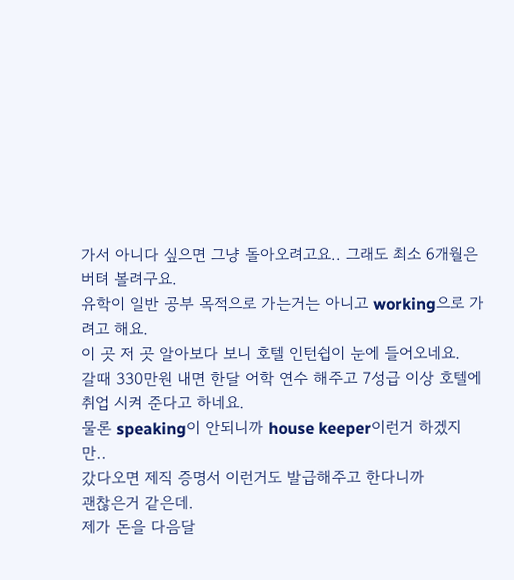가서 아니다 싶으면 그냥 돌아오려고요.. 그래도 최소 6개월은
버텨 볼려구요.
유학이 일반 공부 목적으로 가는거는 아니고 working으로 가려고 해요.
이 곳 저 곳 알아보다 보니 호텔 인턴쉽이 눈에 들어오네요.
갈때 330만원 내면 한달 어학 연수 해주고 7성급 이상 호텔에 취업 시켜 준다고 하네요.
물론 speaking이 안되니까 house keeper이런거 하겠지만..
갔다오면 제직 증명서 이런거도 발급해주고 한다니까
괜찮은거 같은데.
제가 돈을 다음달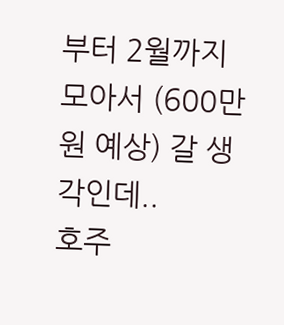부터 2월까지 모아서 (600만원 예상) 갈 생각인데..
호주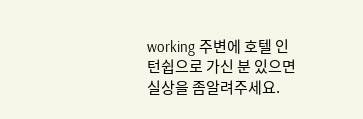working 주변에 호텔 인턴쉽으로 가신 분 있으면 실상을 좀알려주세요.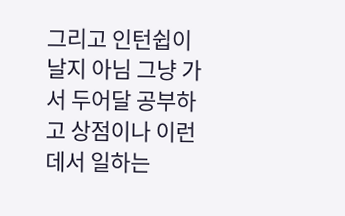그리고 인턴쉽이 날지 아님 그냥 가서 두어달 공부하고 상점이나 이런데서 일하는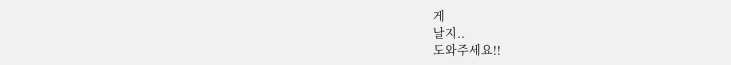게
날지..
도와주세요!!